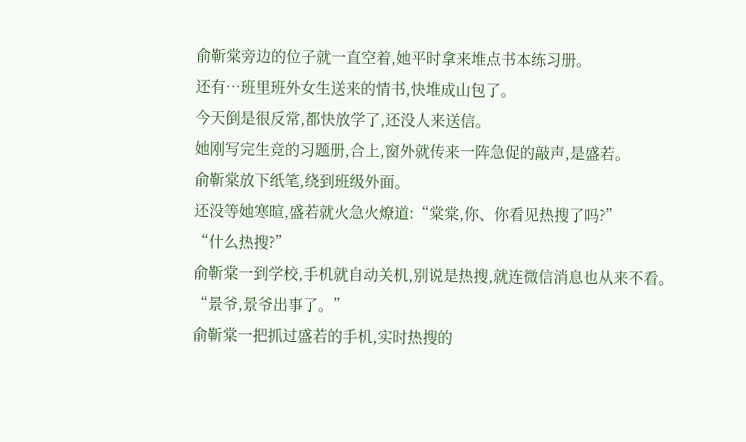俞靳棠旁边的位子就一直空着,她平时拿来堆点书本练习册。
还有…班里班外女生送来的情书,快堆成山包了。
今天倒是很反常,都快放学了,还没人来送信。
她刚写完生竞的习题册,合上,窗外就传来一阵急促的敲声,是盛若。
俞靳棠放下纸笔,绕到班级外面。
还没等她寒暄,盛若就火急火燎道:“棠棠,你、你看见热搜了吗?”
“什么热搜?”
俞靳棠一到学校,手机就自动关机,别说是热搜,就连微信消息也从来不看。
“景爷,景爷出事了。”
俞靳棠一把抓过盛若的手机,实时热搜的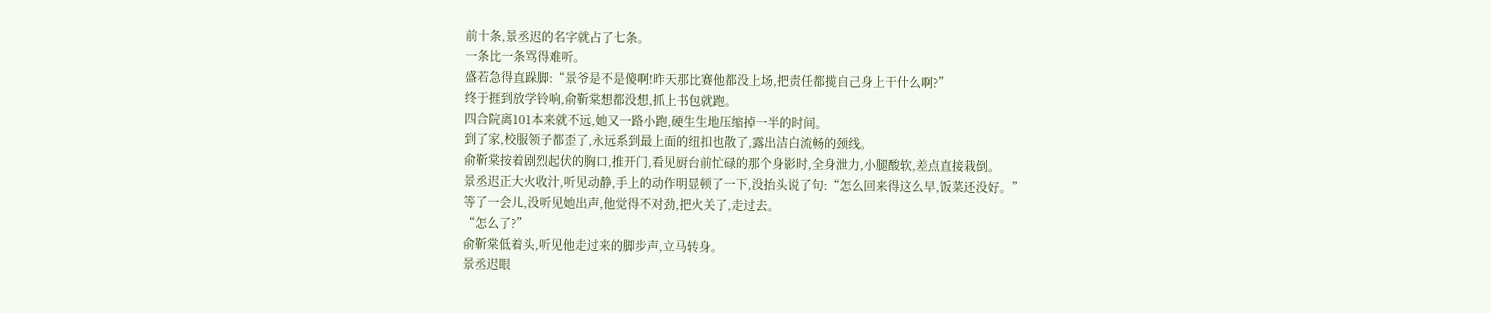前十条,景丞迟的名字就占了七条。
一条比一条骂得难听。
盛若急得直跺脚:“景爷是不是傻啊!昨天那比赛他都没上场,把责任都揽自己身上干什么啊?”
终于捱到放学铃响,俞靳棠想都没想,抓上书包就跑。
四合院离101本来就不远,她又一路小跑,硬生生地压缩掉一半的时间。
到了家,校服领子都歪了,永远系到最上面的纽扣也散了,露出洁白流畅的颈线。
俞靳棠按着剧烈起伏的胸口,推开门,看见厨台前忙碌的那个身影时,全身泄力,小腿酸软,差点直接栽倒。
景丞迟正大火收汁,听见动静,手上的动作明显顿了一下,没抬头说了句:“怎么回来得这么早,饭菜还没好。”
等了一会儿,没听见她出声,他觉得不对劲,把火关了,走过去。
“怎么了?”
俞靳棠低着头,听见他走过来的脚步声,立马转身。
景丞迟眼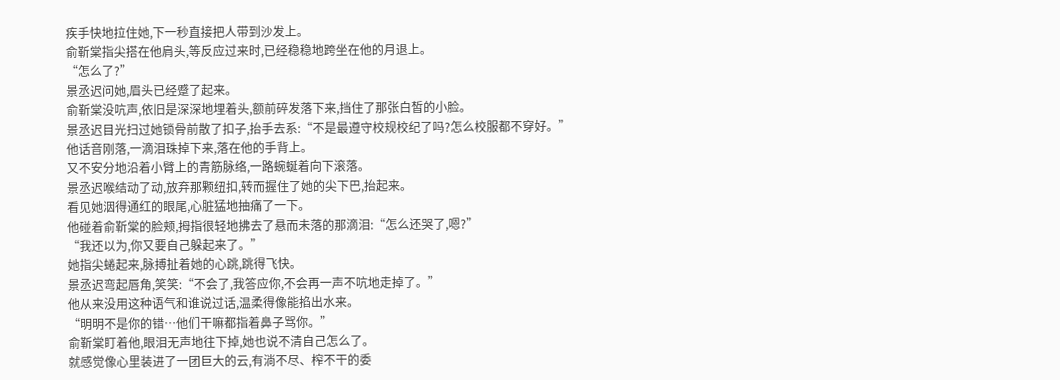疾手快地拉住她,下一秒直接把人带到沙发上。
俞靳棠指尖搭在他肩头,等反应过来时,已经稳稳地跨坐在他的月退上。
“怎么了?”
景丞迟问她,眉头已经蹙了起来。
俞靳棠没吭声,依旧是深深地埋着头,额前碎发落下来,挡住了那张白皙的小脸。
景丞迟目光扫过她锁骨前散了扣子,抬手去系:“不是最遵守校规校纪了吗?怎么校服都不穿好。”
他话音刚落,一滴泪珠掉下来,落在他的手背上。
又不安分地沿着小臂上的青筋脉络,一路蜿蜒着向下滚落。
景丞迟喉结动了动,放弃那颗纽扣,转而握住了她的尖下巴,抬起来。
看见她洇得通红的眼尾,心脏猛地抽痛了一下。
他碰着俞靳棠的脸颊,拇指很轻地拂去了悬而未落的那滴泪:“怎么还哭了,嗯?”
“我还以为,你又要自己躲起来了。”
她指尖蜷起来,脉搏扯着她的心跳,跳得飞快。
景丞迟弯起唇角,笑笑:“不会了,我答应你,不会再一声不吭地走掉了。”
他从来没用这种语气和谁说过话,温柔得像能掐出水来。
“明明不是你的错…他们干嘛都指着鼻子骂你。”
俞靳棠盯着他,眼泪无声地往下掉,她也说不清自己怎么了。
就感觉像心里装进了一团巨大的云,有淌不尽、榨不干的委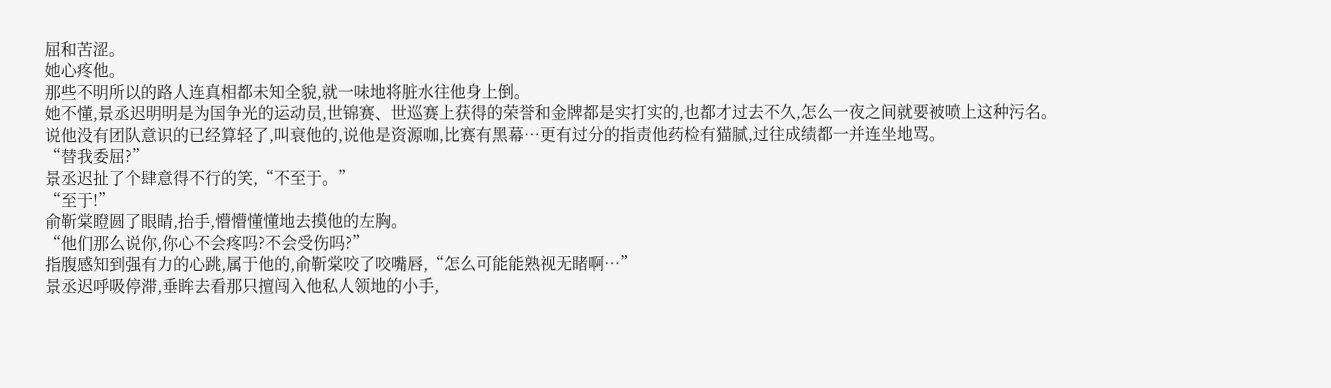屈和苦涩。
她心疼他。
那些不明所以的路人连真相都未知全貌,就一味地将脏水往他身上倒。
她不懂,景丞迟明明是为国争光的运动员,世锦赛、世巡赛上获得的荣誉和金牌都是实打实的,也都才过去不久,怎么一夜之间就要被喷上这种污名。
说他没有团队意识的已经算轻了,叫衰他的,说他是资源咖,比赛有黑幕…更有过分的指责他药检有猫腻,过往成绩都一并连坐地骂。
“替我委屈?”
景丞迟扯了个肆意得不行的笑,“不至于。”
“至于!”
俞靳棠瞪圆了眼睛,抬手,懵懵懂懂地去摸他的左胸。
“他们那么说你,你心不会疼吗?不会受伤吗?”
指腹感知到强有力的心跳,属于他的,俞靳棠咬了咬嘴唇,“怎么可能能熟视无睹啊…”
景丞迟呼吸停滞,垂眸去看那只擅闯入他私人领地的小手,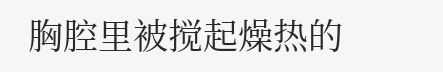胸腔里被搅起燥热的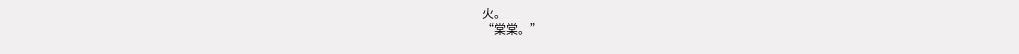火。
“棠棠。”